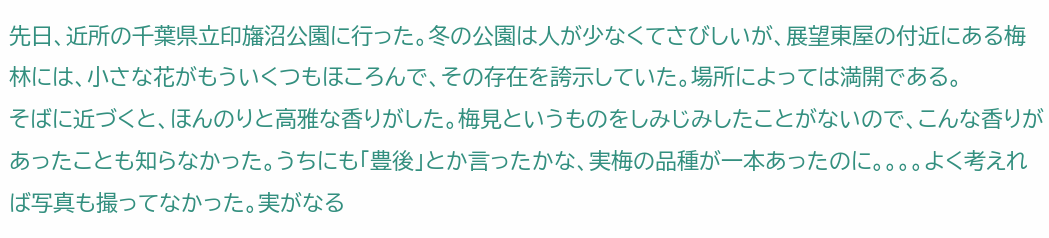先日、近所の千葉県立印旛沼公園に行った。冬の公園は人が少なくてさびしいが、展望東屋の付近にある梅林には、小さな花がもういくつもほころんで、その存在を誇示していた。場所によっては満開である。
そばに近づくと、ほんのりと高雅な香りがした。梅見というものをしみじみしたことがないので、こんな香りがあったことも知らなかった。うちにも「豊後」とか言ったかな、実梅の品種が一本あったのに。。。。よく考えれば写真も撮ってなかった。実がなる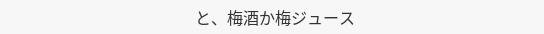と、梅酒か梅ジュース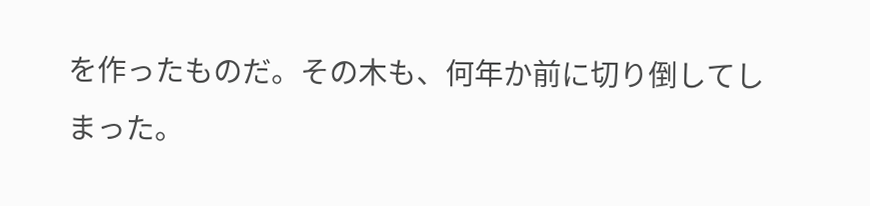を作ったものだ。その木も、何年か前に切り倒してしまった。